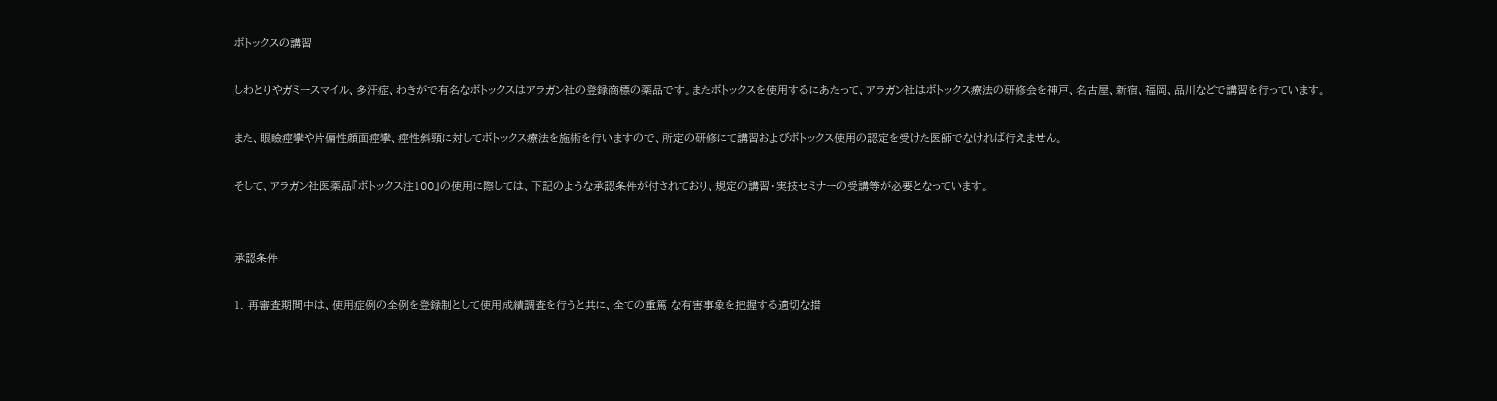ボトックスの講習

しわとりやガミースマイル、多汗症、わきがで有名なボトックスはアラガン社の登録商標の薬品です。またボトックスを使用するにあたって、アラガン社はボトックス療法の研修会を神戸、名古屋、新宿、福岡、品川などで講習を行っています。

また、眼瞼痙攣や片偏性顔面痙攣、痙性斜頸に対してボトックス療法を施術を行いますので、所定の研修にて講習およびボトックス使用の認定を受けた医師でなければ行えません。

そして、アラガン社医薬品『ボトックス注100』の使用に際しては、下記のような承認条件が付されており、規定の講習・実技セミナーの受講等が必要となっています。


承認条件

1. 再審査期間中は、使用症例の全例を登録制として使用成績調査を行うと共に、全ての重篤 な有害事象を把握する適切な措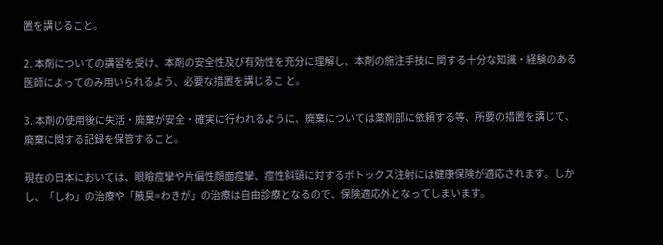置を講じること。

2. 本剤についての講習を受け、本剤の安全性及び有効性を充分に理解し、本剤の施注手技に 関する十分な知識・経験のある医師によってのみ用いられるよう、必要な措置を講じるこ と。

3. 本剤の使用後に失活・廃棄が安全・確実に行われるように、廃棄については薬剤部に依頼する等、所要の措置を講じて、廃棄に関する記録を保管すること。

現在の日本においては、眼瞼痙攣や片偏性顔面痙攣、痙性斜頸に対するボトックス注射には健康保険が適応されます。しかし、「しわ」の治療や「腋臭=わきが」の治療は自由診療となるので、保険適応外となってしまいます。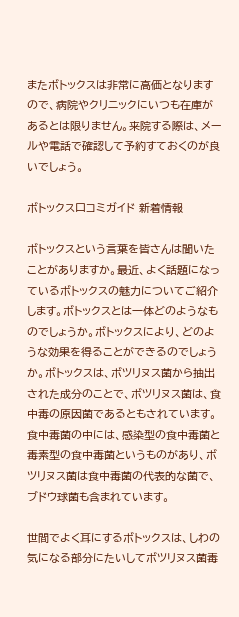またボトックスは非常に高価となりますので、病院やクリニックにいつも在庫があるとは限りません。来院する際は、メールや電話で確認して予約すておくのが良いでしょう。

ボトックス口コミガイド 新着情報

ボトックスという言葉を皆さんは聞いたことがありますか。最近、よく話題になっているボトックスの魅力についてご紹介します。ボトックスとは一体どのようなものでしょうか。ボトックスにより、どのような効果を得ることができるのでしょうか。ボトックスは、ボツリヌス菌から抽出された成分のことで、ボツリヌス菌は、食中毒の原因菌であるともされています。食中毒菌の中には、感染型の食中毒菌と毒素型の食中毒菌というものがあり、ボツリヌス菌は食中毒菌の代表的な菌で、ブドウ球菌も含まれています。

世間でよく耳にするボトックスは、しわの気になる部分にたいしてボツリヌス菌毒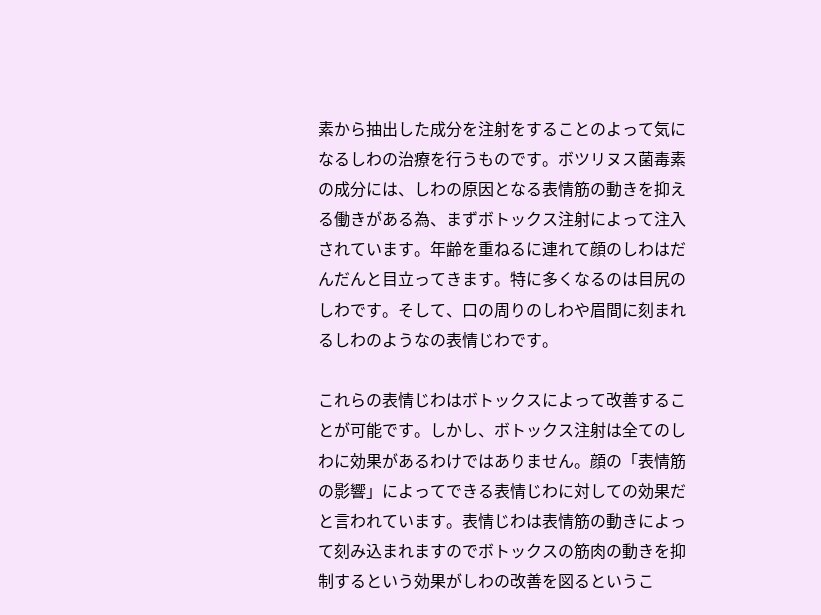素から抽出した成分を注射をすることのよって気になるしわの治療を行うものです。ボツリヌス菌毒素の成分には、しわの原因となる表情筋の動きを抑える働きがある為、まずボトックス注射によって注入されています。年齢を重ねるに連れて顔のしわはだんだんと目立ってきます。特に多くなるのは目尻のしわです。そして、口の周りのしわや眉間に刻まれるしわのようなの表情じわです。

これらの表情じわはボトックスによって改善することが可能です。しかし、ボトックス注射は全てのしわに効果があるわけではありません。顔の「表情筋の影響」によってできる表情じわに対しての効果だと言われています。表情じわは表情筋の動きによって刻み込まれますのでボトックスの筋肉の動きを抑制するという効果がしわの改善を図るというこ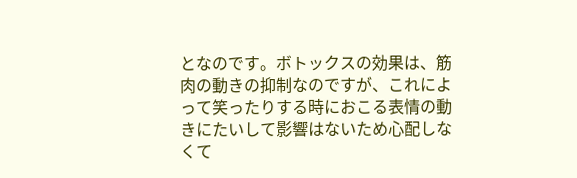となのです。ボトックスの効果は、筋肉の動きの抑制なのですが、これによって笑ったりする時におこる表情の動きにたいして影響はないため心配しなくて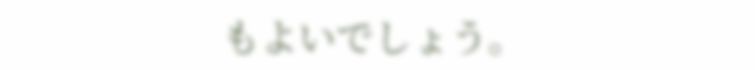もよいでしょう。